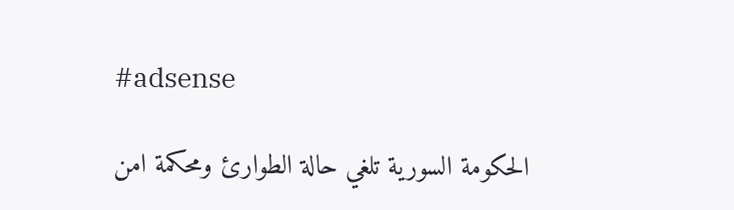#adsense

الحكومة السورية تلغي حالة الطوارئ ومحكمة امن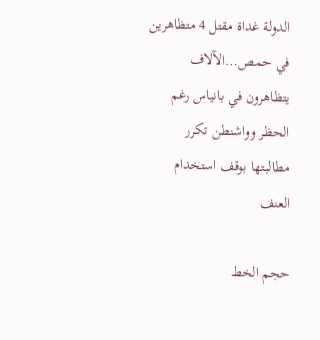الدولة غداة مقتل 4 متظاهرين في حمص…الآلاف يتظاهرون في بانياس رغم الحظر وواشنطن تكرر مطالبتها بوقف استخدام العنف

حجم الخط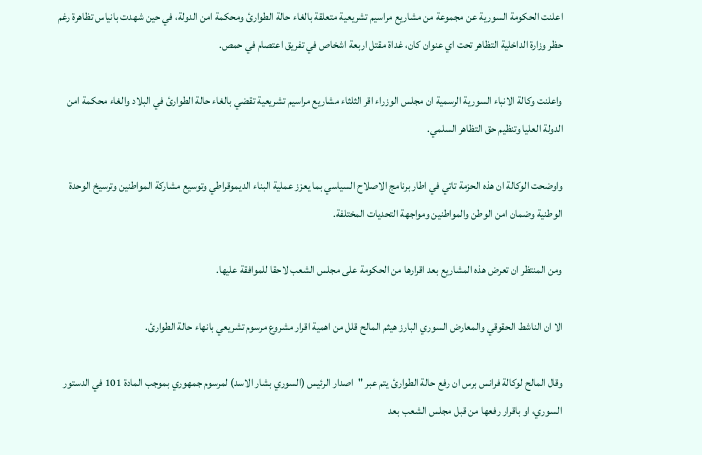اعلنت الحكومة السورية عن مجموعة من مشاريع مراسيم تشريعية متعلقة بالغاء حالة الطوارئ ومحكمة امن الدولة، في حين شهدت بانياس تظاهرة رغم حظر وزارة الداخلية التظاهر تحت اي عنوان كان، غداة مقتل اربعة اشخاص في تفريق اعتصام في حمص.

واعلنت وكالة الانباء السورية الرسمية ان مجلس الوزراء اقر الثلثاء مشاريع مراسيم تشريعية تقضي بالغاء حالة الطوارئ في البلاد والغاء محكمة امن الدولة العليا وتنظيم حق التظاهر السلمي.

واوضحت الوكالة ان هذه الحزمة تاتي في اطار برنامج الاصلاح السياسي بما يعزز عملية البناء الديموقراطي وتوسيع مشاركة المواطنين وترسيخ الوحدة الوطنية وضمان امن الوطن والمواطنين ومواجهة التحديات المختلفة.

ومن المنتظر ان تعرض هذه المشاريع بعد اقرارها من الحكومة على مجلس الشعب لاحقا للموافقة عليها.

الا ان الناشط الحقوقي والمعارض السوري البارز هيثم المالح قلل من اهمية اقرار مشروع مرسوم تشريعي بانهاء حالة الطوارئ.

وقال المالح لوكالة فرانس برس ان رفع حالة الطوارئ يتم عبر "اصدار الرئيس (السوري بشار الاسد) لمرسوم جمهوري بموجب المادة 101 في الدستور السوري، او باقرار رفعها من قبل مجلس الشعب بعد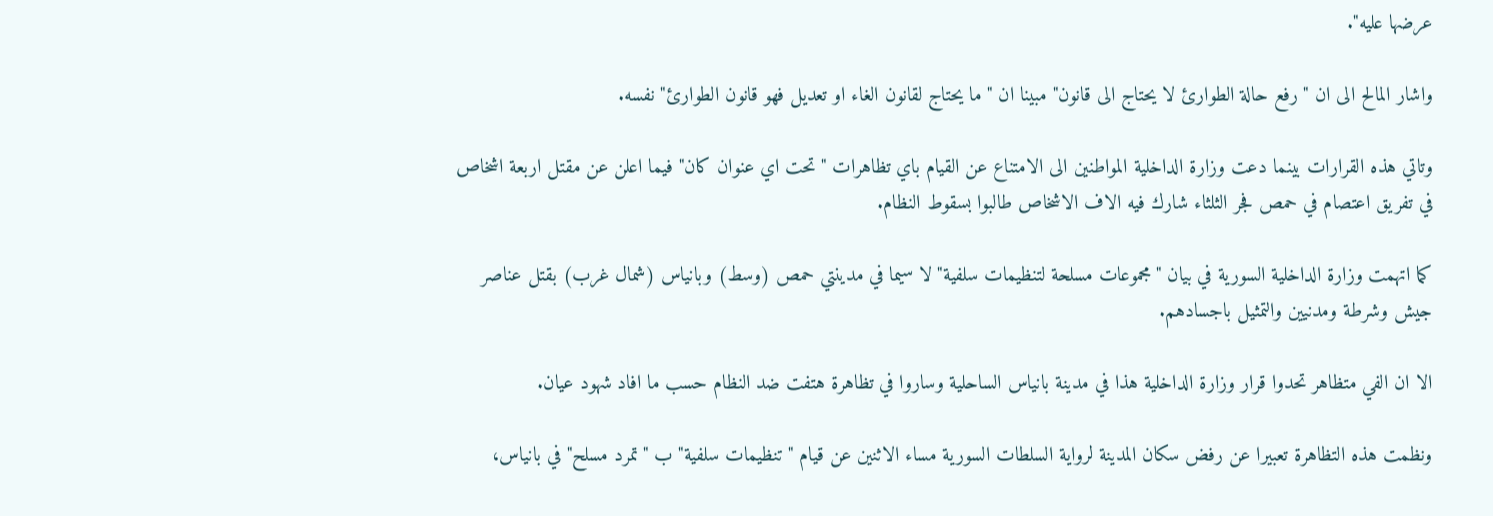عرضها عليه".

واشار المالح الى ان " رفع حالة الطوارئ لا يحتاج الى قانون" مبينا ان "ما يحتاج لقانون الغاء او تعديل فهو قانون الطوارئ" نفسه.

وتاتي هذه القرارات بينما دعت وزارة الداخلية المواطنين الى الامتناع عن القيام باي تظاهرات "تحت اي عنوان كان" فيما اعلن عن مقتل اربعة اشخاص في تفريق اعتصام في حمص فجر الثلثاء شارك فيه الاف الاشخاص طالبوا بسقوط النظام.

كما اتهمت وزارة الداخلية السورية في بيان "مجموعات مسلحة لتنظيمات سلفية" لا سيما في مدينتي حمص (وسط) وبانياس (شمال غرب) بقتل عناصر جيش وشرطة ومدنيين والتمثيل باجسادهم.

الا ان الفي متظاهر تحدوا قرار وزارة الداخلية هذا في مدينة بانياس الساحلية وساروا في تظاهرة هتفت ضد النظام حسب ما افاد شهود عيان.

ونظمت هذه التظاهرة تعبيرا عن رفض سكان المدينة لرواية السلطات السورية مساء الاثنين عن قيام "تنظيمات سلفية" ب "تمرد مسلح" في بانياس،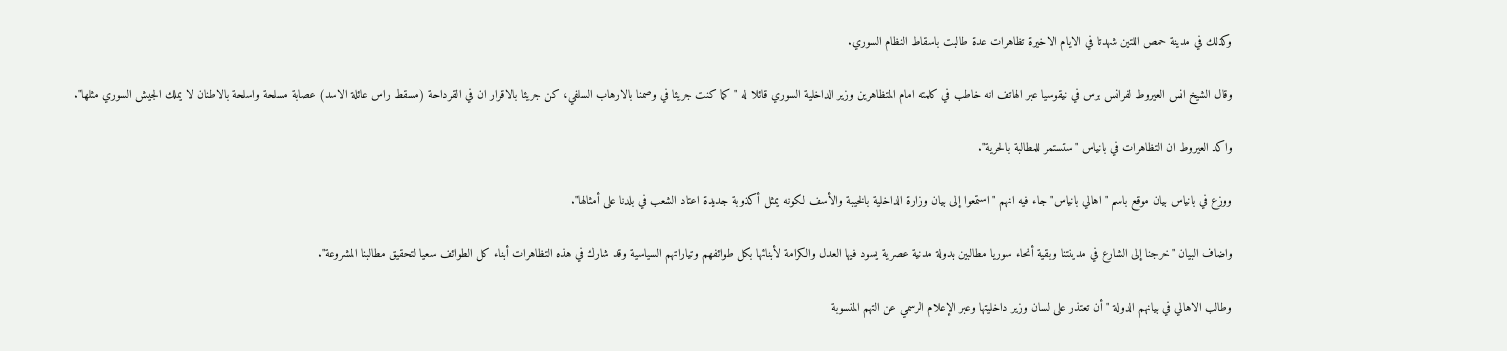وكذلك في مدينة حمص اللتين شهدتا في الايام الاخيرة تظاهرات عدة طالبت باسقاط النظام السوري.

وقال الشيخ انس العيروط لفرانس برس في نيقوسيا عبر الهاتف انه خاطب في كلمته امام المتظاهرين وزير الداخلية السوري قائلا له "كما كنت جريئا في وصمنا بالارهاب السلفي، كن جريئا بالاقرار ان في القرداحة (مسقط راس عائلة الاسد) عصابة مسلحة واسلحة بالاطنان لا يملك الجيش السوري مثلها".

واكد العيروط ان التظاهرات في بانياس "ستستمر للمطالبة بالحرية".

ووزع في بانياس بيان موقع باسم "اهالي بانياس" جاء فيه انهم "استمعوا إلى بيان وزارة الداخلية بالخيبة والأسف لكونه يمثل أكذوبة جديدة اعتاد الشعب في بلدنا على أمثالها".

واضاف البيان "خرجنا إلى الشارع في مدينتنا وبقية أنحاء سوريا مطالبين بدولة مدنية عصرية يسود فيها العدل والكرامة لأبنائها بكل طوائفهم وتياراتهم السياسية وقد شارك في هذه التظاهرات أبناء كل الطوائف سعيا لتحقيق مطالبنا المشروعة".

وطالب الاهالي في بيانهم الدولة "أن تعتذر على لسان وزير داخليتها وعبر الإعلام الرسمي عن التهم المنسوبة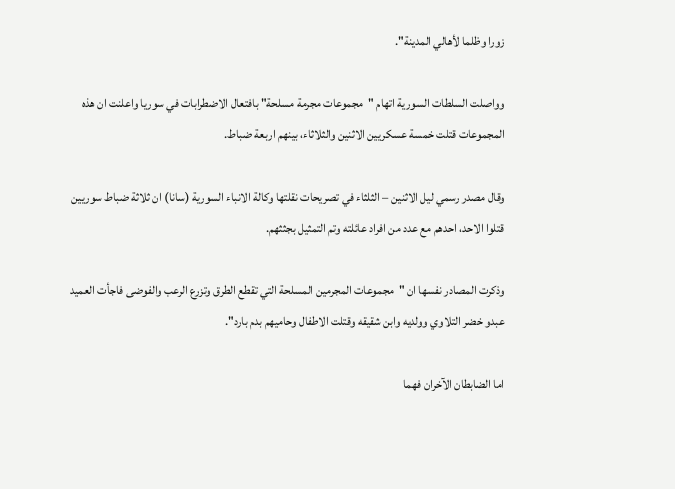زورا وظلما لأهالي المدينة".

وواصلت السلطات السورية اتهام "مجموعات مجرمة مسلحة" بافتعال الاضطرابات في سوريا واعلنت ان هذه المجموعات قتلت خمسة عسكريين الاثنين والثلاثاء، بينهم اربعة ضباط.

وقال مصدر رسمي ليل الاثنين – الثلثاء في تصريحات نقلتها وكالة الانباء السورية (سانا) ان ثلاثة ضباط سوريين قتلوا الاحد، احدهم مع عدد من افراد عائلته وتم التمثيل بجثثهم.

وذكرت المصادر نفسها ان "مجموعات المجرمين المسلحة التي تقطع الطرق وتزرع الرعب والفوضى فاجأت العميد عبدو خضر التلاوي وولديه وابن شقيقه وقتلت الاطفال وحاميهم بدم بارد".

اما الضابطان الآخران فهما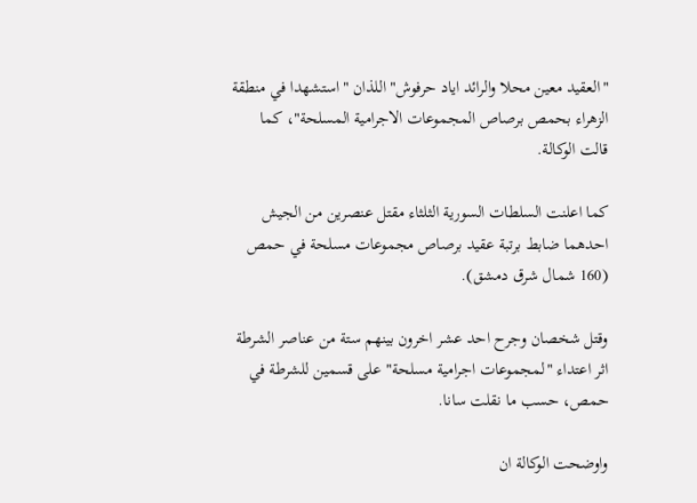"العقيد معين محلا والرائد اياد حرفوش" اللذان "استشهدا في منطقة الزهراء بحمص برصاص المجموعات الاجرامية المسلحة"، كما قالت الوكالة.

كما اعلنت السلطات السورية الثلثاء مقتل عنصرين من الجيش احدهما ضابط برتبة عقيد برصاص مجموعات مسلحة في حمص (160 شمال شرق دمشق).

وقتل شخصان وجرح احد عشر اخرون بينهم ستة من عناصر الشرطة اثر اعتداء "لمجموعات اجرامية مسلحة" على قسمين للشرطة في حمص، حسب ما نقلت سانا.

واوضحت الوكالة ان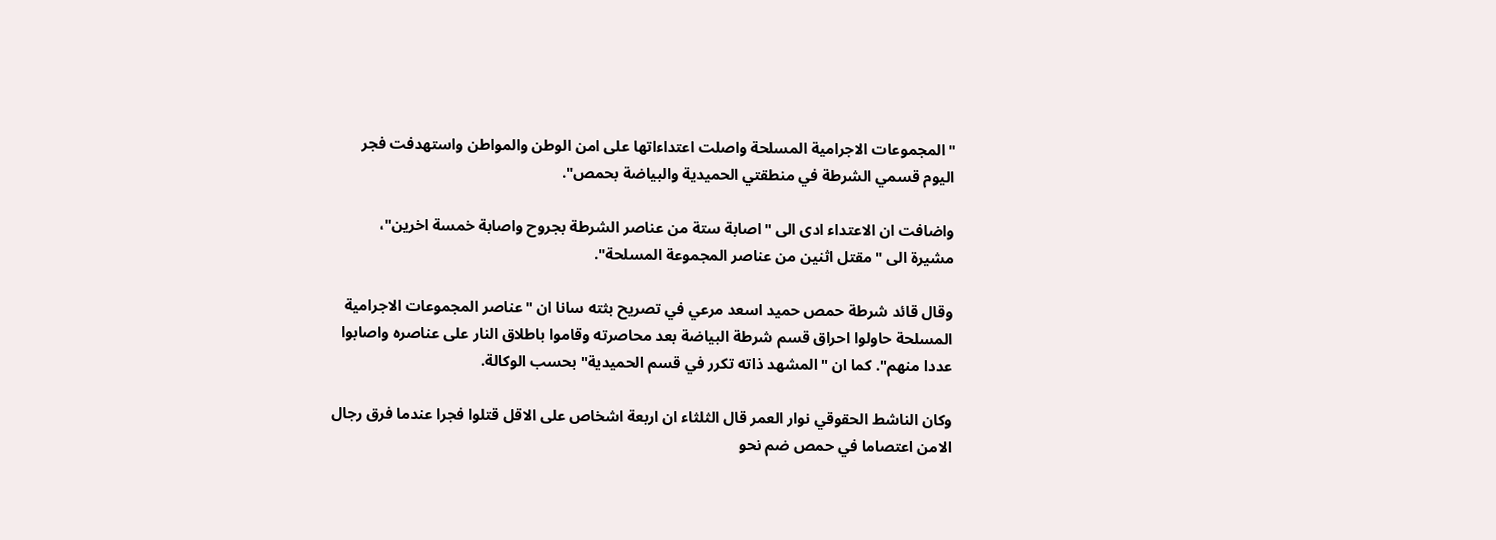"المجموعات الاجرامية المسلحة واصلت اعتداءاتها على امن الوطن والمواطن واستهدفت فجر اليوم قسمي الشرطة في منطقتي الحميدية والبياضة بحمص".

واضافت ان الاعتداء ادى الى "اصابة ستة من عناصر الشرطة بجروح واصابة خمسة اخرين"، مشيرة الى "مقتل اثنين من عناصر المجموعة المسلحة".

وقال قائد شرطة حمص حميد اسعد مرعي في تصريح بثته سانا ان "عناصر المجموعات الاجرامية المسلحة حاولوا احراق قسم شرطة البياضة بعد محاصرته وقاموا باطلاق النار على عناصره واصابوا عددا منهم". كما ان "المشهد ذاته تكرر في قسم الحميدية" بحسب الوكالة.

وكان الناشط الحقوقي نوار العمر قال الثلثاء ان اربعة اشخاص على الاقل قتلوا فجرا عندما فرق رجال الامن اعتصاما في حمص ضم نحو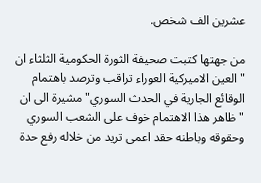عشرين الف شخص.

من جهتها كتبت صحيفة الثورة الحكومية الثلثاء ان "العين الاميركية العوراء تراقب وترصد باهتمام الوقائع الجارية في الحدث السوري" مشيرة الى ان "ظاهر هذا الاهتمام خوف على الشعب السوري وحقوقه وباطنه حقد اعمى تريد من خلاله رفع حدة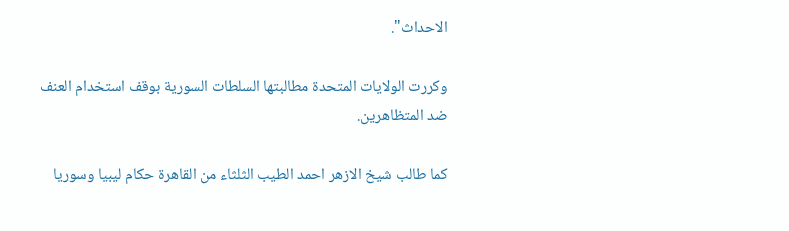الاحداث".

وكررت الولايات المتحدة مطالبتها السلطات السورية بوقف استخدام العنف ضد المتظاهرين.

كما طالب شيخ الازهر احمد الطيب الثلثاء من القاهرة حكام ليبيا وسوريا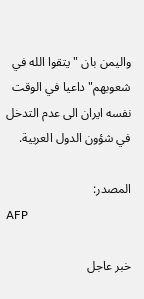واليمن بان "يتقوا الله في شعوبهم" داعيا في الوقت نفسه ايران الى عدم التدخل في شؤون الدول العربية.

المصدر:
AFP

خبر عاجل